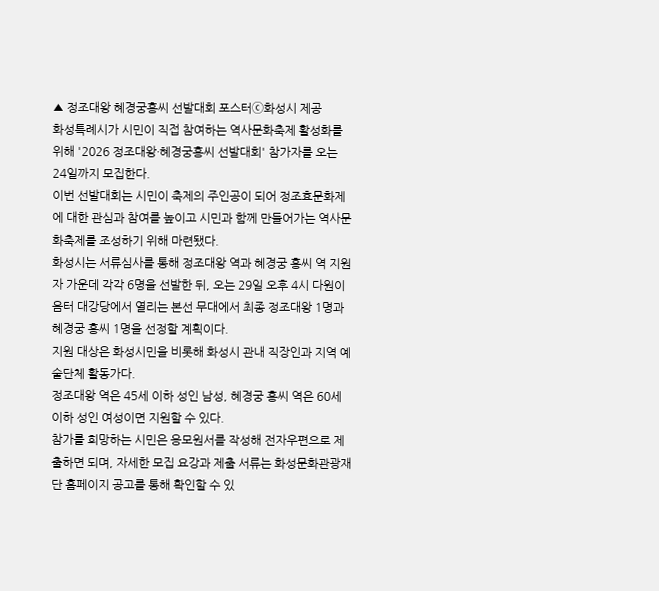▲ 정조대왕 혜경궁홍씨 선발대회 포스터ⓒ화성시 제공
화성특례시가 시민이 직접 참여하는 역사문화축제 활성화를 위해 '2026 정조대왕·혜경궁홍씨 선발대회' 참가자를 오는 24일까지 모집한다.
이번 선발대회는 시민이 축제의 주인공이 되어 정조효문화제에 대한 관심과 참여를 높이고 시민과 함께 만들어가는 역사문화축제를 조성하기 위해 마련됐다.
화성시는 서류심사를 통해 정조대왕 역과 혜경궁 홍씨 역 지원자 가운데 각각 6명을 선발한 뒤, 오는 29일 오후 4시 다원이음터 대강당에서 열리는 본선 무대에서 최종 정조대왕 1명과 혜경궁 홍씨 1명을 선정할 계획이다.
지원 대상은 화성시민을 비롯해 화성시 관내 직장인과 지역 예술단체 활동가다.
정조대왕 역은 45세 이하 성인 남성, 혜경궁 홍씨 역은 60세 이하 성인 여성이면 지원할 수 있다.
참가를 희망하는 시민은 응모원서를 작성해 전자우편으로 제출하면 되며, 자세한 모집 요강과 제출 서류는 화성문화관광재단 홈페이지 공고를 통해 확인할 수 있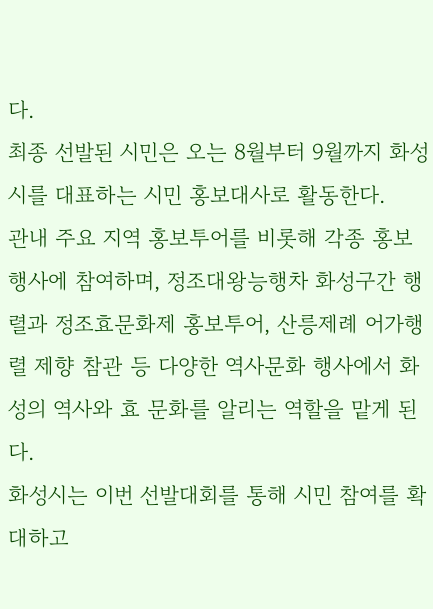다.
최종 선발된 시민은 오는 8월부터 9월까지 화성시를 대표하는 시민 홍보대사로 활동한다.
관내 주요 지역 홍보투어를 비롯해 각종 홍보 행사에 참여하며, 정조대왕능행차 화성구간 행렬과 정조효문화제 홍보투어, 산릉제례 어가행렬 제향 참관 등 다양한 역사문화 행사에서 화성의 역사와 효 문화를 알리는 역할을 맡게 된다.
화성시는 이번 선발대회를 통해 시민 참여를 확대하고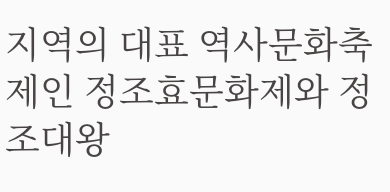지역의 대표 역사문화축제인 정조효문화제와 정조대왕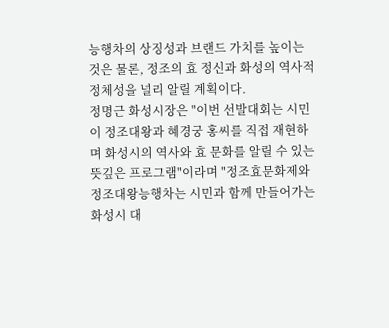능행차의 상징성과 브랜드 가치를 높이는 것은 물론, 정조의 효 정신과 화성의 역사적 정체성을 널리 알릴 계획이다.
정명근 화성시장은 "이번 선발대회는 시민이 정조대왕과 혜경궁 홍씨를 직접 재현하며 화성시의 역사와 효 문화를 알릴 수 있는 뜻깊은 프로그램"이라며 "정조효문화제와 정조대왕능행차는 시민과 함께 만들어가는 화성시 대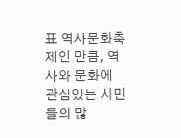표 역사문화축제인 만큼, 역사와 문화에 관심있는 시민들의 많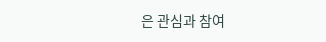은 관심과 참여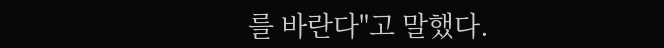를 바란다"고 말했다.